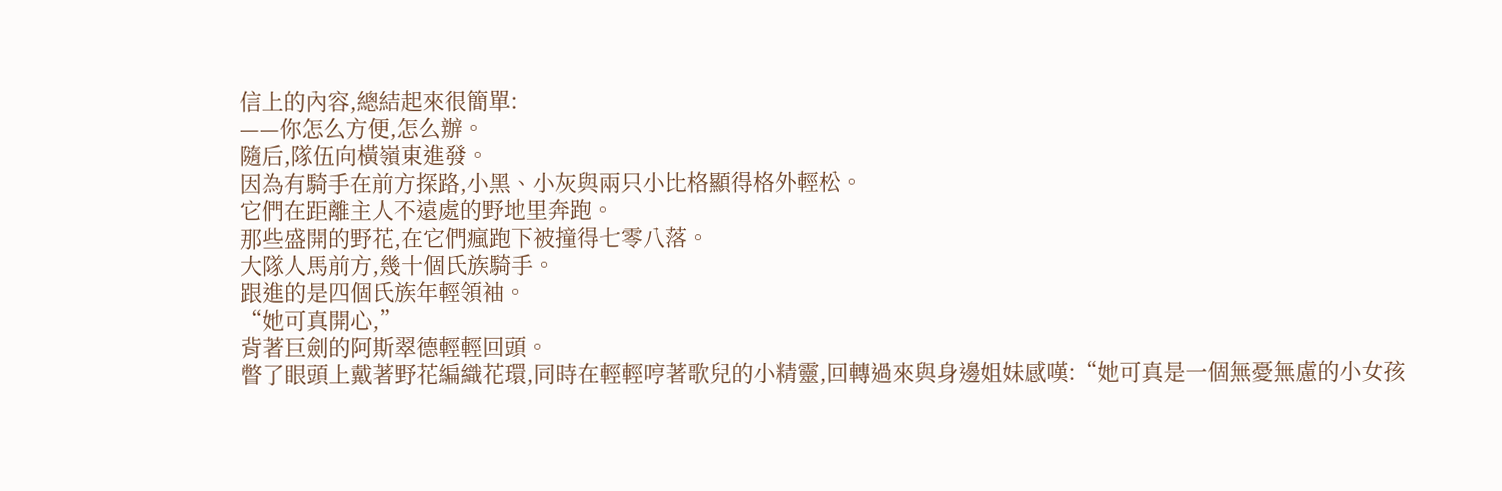信上的內容,總結起來很簡單:
——你怎么方便,怎么辦。
隨后,隊伍向橫嶺東進發。
因為有騎手在前方探路,小黑、小灰與兩只小比格顯得格外輕松。
它們在距離主人不遠處的野地里奔跑。
那些盛開的野花,在它們瘋跑下被撞得七零八落。
大隊人馬前方,幾十個氏族騎手。
跟進的是四個氏族年輕領袖。
“她可真開心,”
背著巨劍的阿斯翠德輕輕回頭。
瞥了眼頭上戴著野花編織花環,同時在輕輕哼著歌兒的小精靈,回轉過來與身邊姐妹感嘆:“她可真是一個無憂無慮的小女孩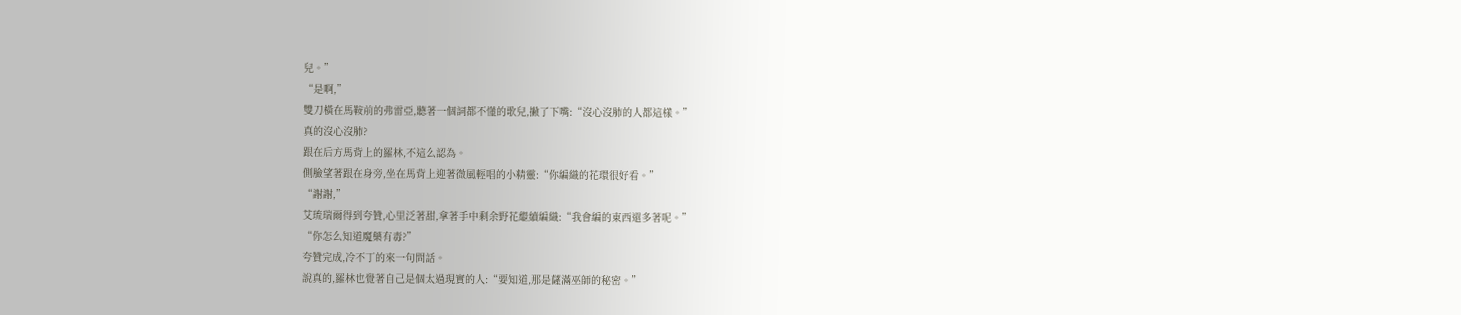兒。”
“是啊,”
雙刀橫在馬鞍前的弗雷亞,聽著一個詞都不懂的歌兒,撇了下嘴:“沒心沒肺的人都這樣。”
真的沒心沒肺?
跟在后方馬背上的羅林,不這么認為。
側臉望著跟在身旁,坐在馬背上迎著微風輕唱的小精靈:“你編織的花環很好看。”
“謝謝,”
艾琉瑞爾得到夸贊,心里泛著甜,拿著手中剩余野花繼續編織:“我會編的東西還多著呢。”
“你怎么知道魔藥有毒?”
夸贊完成,冷不丁的來一句問話。
說真的,羅林也覺著自己是個太過現實的人:“要知道,那是薩滿巫師的秘密。”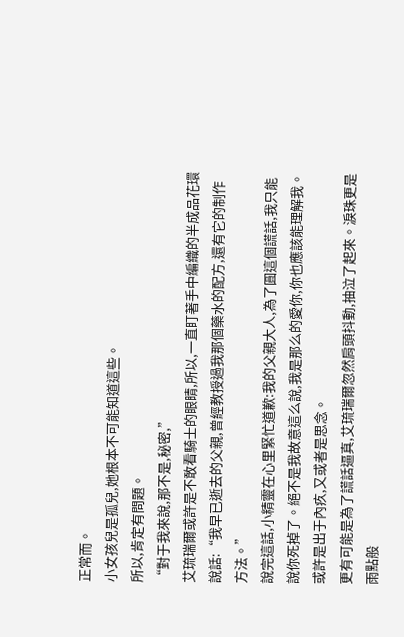正常而。
小女孩兒是孤兒,她根本不可能知道這些。
所以,肯定有問題。
“對于我來說,那不是,秘密,”
艾琉瑞爾或許是不敢看騎士的眼睛,所以,一直盯著手中編織的半成品花環說話:“我早已逝去的父親,曾經教授過我那個藥水的配方,還有它的制作方法。”
說完這話,小精靈在心里緊忙道歉:我的父親大人,為了圓這個謊話,我只能說你死掉了。絕不是我故意這么說,我是那么的愛你,你也應該能理解我。
或許是出于內疚,又或者是思念。
更有可能是為了謊話逼真,艾琉瑞爾忽然肩頭抖動,抽泣了起來。淚珠更是雨點般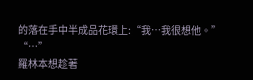的落在手中半成品花環上:“我…我很想他。”
“…”
羅林本想趁著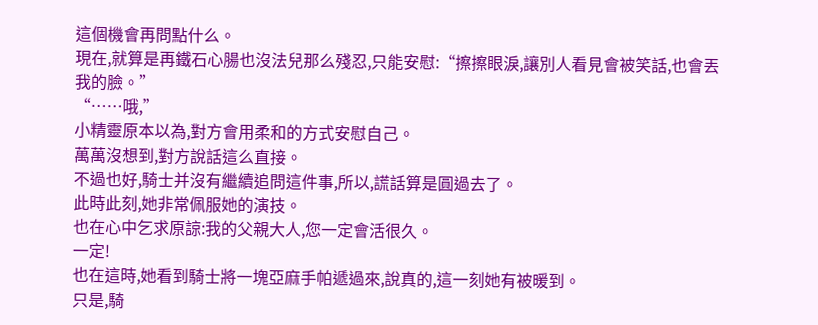這個機會再問點什么。
現在,就算是再鐵石心腸也沒法兒那么殘忍,只能安慰:“擦擦眼淚,讓別人看見會被笑話,也會丟我的臉。”
“……哦,”
小精靈原本以為,對方會用柔和的方式安慰自己。
萬萬沒想到,對方說話這么直接。
不過也好,騎士并沒有繼續追問這件事,所以,謊話算是圓過去了。
此時此刻,她非常佩服她的演技。
也在心中乞求原諒:我的父親大人,您一定會活很久。
一定!
也在這時,她看到騎士將一塊亞麻手帕遞過來,說真的,這一刻她有被暖到。
只是,騎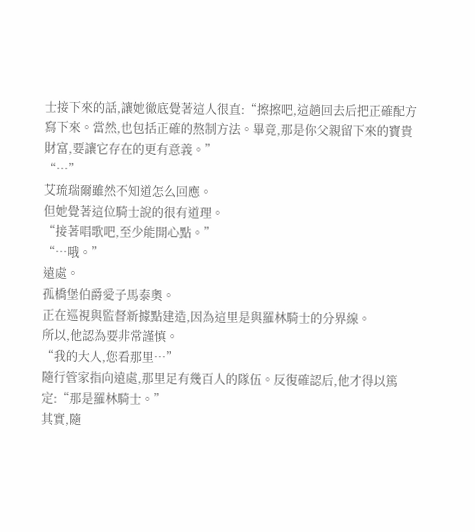士接下來的話,讓她徹底覺著這人很直:“擦擦吧,這趟回去后把正確配方寫下來。當然,也包括正確的熬制方法。畢竟,那是你父親留下來的寶貴財富,要讓它存在的更有意義。”
“…”
艾琉瑞爾雖然不知道怎么回應。
但她覺著這位騎士說的很有道理。
“接著唱歌吧,至少能開心點。”
“…哦。”
遠處。
孤橋堡伯爵愛子馬泰奧。
正在巡視與監督新據點建造,因為這里是與羅林騎士的分界線。
所以,他認為要非常謹慎。
“我的大人,您看那里…”
隨行管家指向遠處,那里足有幾百人的隊伍。反復確認后,他才得以篤定:“那是羅林騎士。”
其實,隨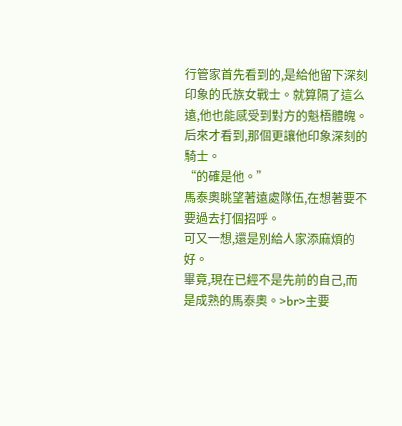行管家首先看到的,是給他留下深刻印象的氏族女戰士。就算隔了這么遠,他也能感受到對方的魁梧體魄。
后來才看到,那個更讓他印象深刻的騎士。
“的確是他。”
馬泰奧眺望著遠處隊伍,在想著要不要過去打個招呼。
可又一想,還是別給人家添麻煩的好。
畢竟,現在已經不是先前的自己,而是成熟的馬泰奧。>br>主要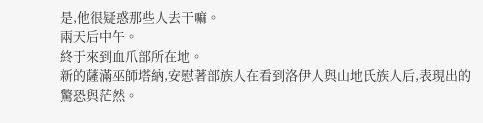是,他很疑惑那些人去干嘛。
兩天后中午。
終于來到血爪部所在地。
新的薩滿巫師塔納,安慰著部族人在看到洛伊人與山地氏族人后,表現出的驚恐與茫然。